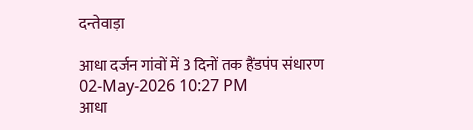दन्तेवाड़ा

आधा दर्जन गांवों में 3 दिनों तक हैंडपंप संधारण
02-May-2026 10:27 PM
आधा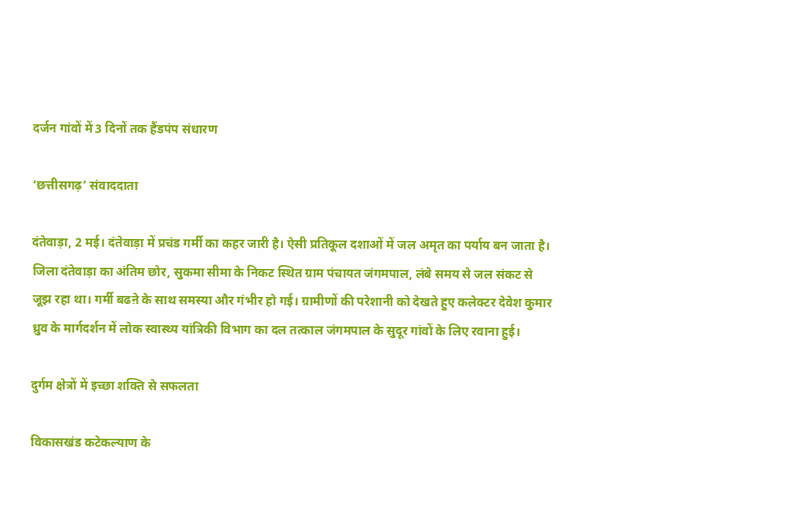दर्जन गांवों में 3 दिनों तक हैंडपंप संधारण

‘छत्तीसगढ़’ संवाददाता

दंतेवाड़ा, 2 मई। दंतेवाड़ा में प्रचंड गर्मी का कहर जारी है। ऐसी प्रतिकूल दशाओं में जल अमृत का पर्याय बन जाता है। जिला दंतेवाड़ा का अंतिम छोर, सुकमा सीमा के निकट स्थित ग्राम पंचायत जंगमपाल, लंबे समय से जल संकट से जूझ रहा था। गर्मी बढऩे के साथ समस्या और गंभीर हो गई। ग्रामीणों की परेशानी को देखते हुए कलेक्टर देवेश कुमार ध्रुव के मार्गदर्शन में लोक स्वास्थ्य यांत्रिकी विभाग का दल तत्काल जंगमपाल के सुदूर गांवों के लिए रवाना हुई।

दुर्गम क्षेत्रों में इच्छा शक्ति से सफलता

विकासखंड कटेकल्याण के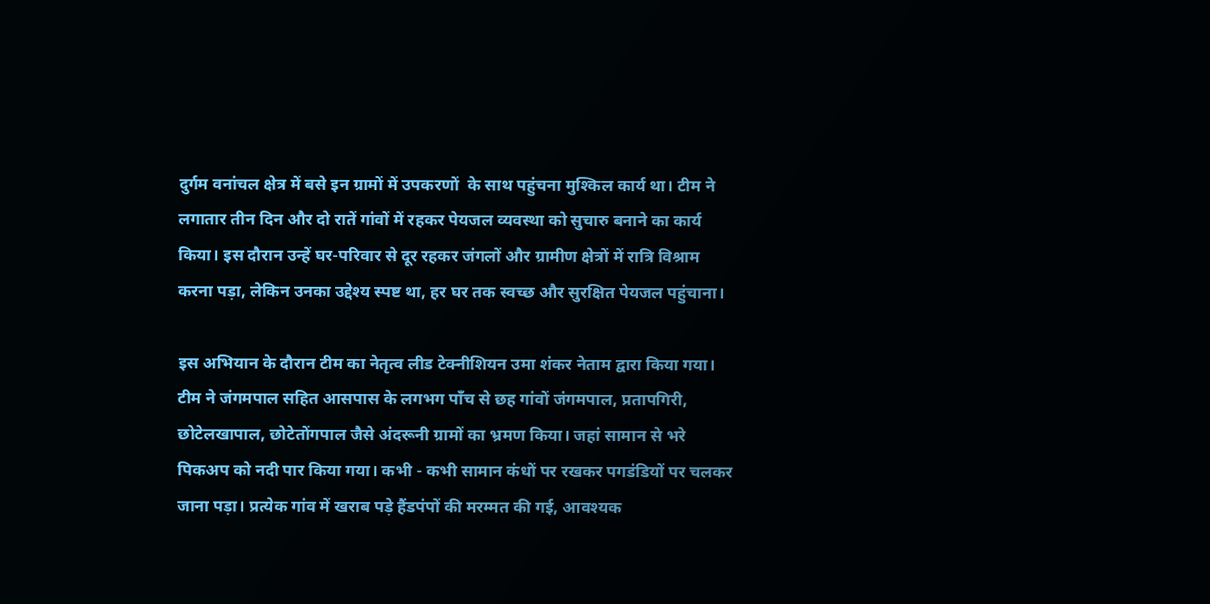दुर्गम वनांचल क्षेत्र में बसे इन ग्रामों में उपकरणों  के साथ पहुंचना मुश्किल कार्य था। टीम ने लगातार तीन दिन और दो रातें गांवों में रहकर पेयजल व्यवस्था को सुचारु बनाने का कार्य किया। इस दौरान उन्हें घर-परिवार से दूर रहकर जंगलों और ग्रामीण क्षेत्रों में रात्रि विश्राम करना पड़ा, लेकिन उनका उद्देश्य स्पष्ट था, हर घर तक स्वच्छ और सुरक्षित पेयजल पहुंचाना।

इस अभियान के दौरान टीम का नेतृत्व लीड टेक्नीशियन उमा शंकर नेताम द्वारा किया गया। टीम ने जंगमपाल सहित आसपास के लगभग पाँच से छह गांवों जंगमपाल, प्रतापगिरी, छोटेलखापाल, छोटेतोंगपाल जैसे अंदरूनी ग्रामों का भ्रमण किया। जहां सामान से भरे पिकअप को नदी पार किया गया। कभी - कभी सामान कंधों पर रखकर पगडंडियों पर चलकर जाना पड़ा। प्रत्येक गांव में खराब पड़े हैंडपंपों की मरम्मत की गई, आवश्यक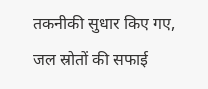तकनीकी सुधार किए गए, जल स्रोतों की सफाई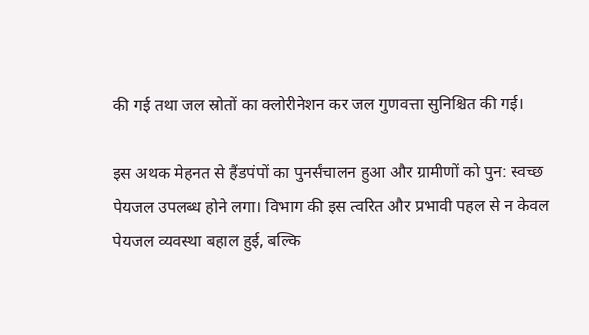की गई तथा जल स्रोतों का क्लोरीनेशन कर जल गुणवत्ता सुनिश्चित की गई।

इस अथक मेहनत से हैंडपंपों का पुनर्संचालन हुआ और ग्रामीणों को पुन: स्वच्छ पेयजल उपलब्ध होने लगा। विभाग की इस त्वरित और प्रभावी पहल से न केवल पेयजल व्यवस्था बहाल हुई, बल्कि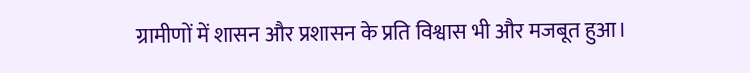ग्रामीणों में शासन और प्रशासन के प्रति विश्वास भी और मजबूत हुआ।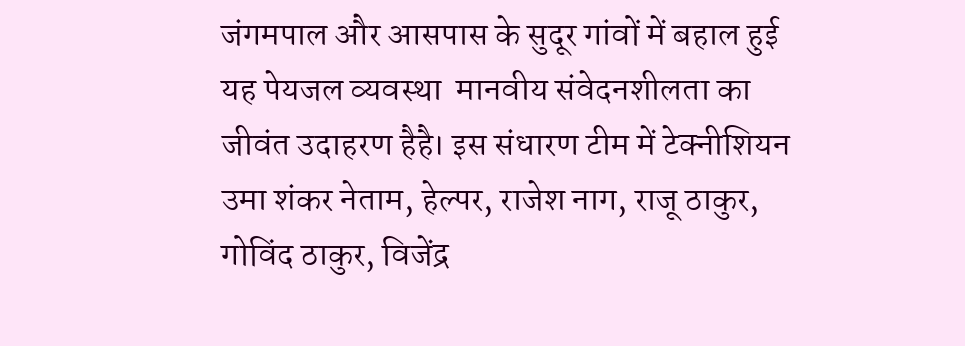जंगमपाल और आसपास के सुदूर गांवों में बहाल हुई यह पेयजल व्यवस्था  मानवीय संवेदनशीलता का जीवंत उदाहरण हैहै। इस संधारण टीम में टेक्नीशियन उमा शंकर नेताम, हेल्पर, राजेश नाग, राजू ठाकुर, गोविंद ठाकुर, विजेंद्र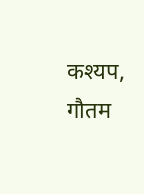कश्यप, गौतम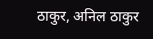ठाकुर, अनिल ठाकुर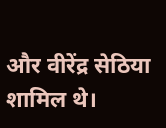और वीरेंद्र सेठिया शामिल थे।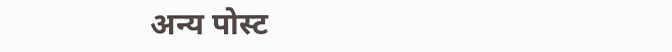अन्य पोस्ट